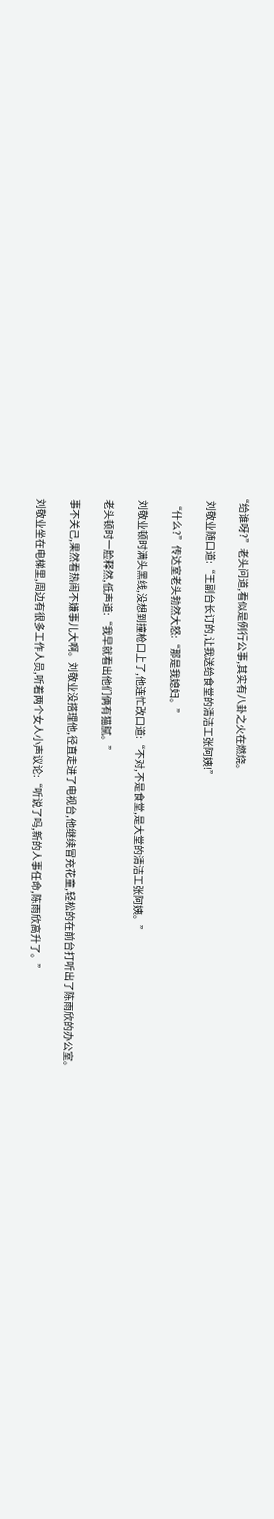“给谁呀?”老头问道,看似是例行公事,其实有八卦之火在燃烧。

    刘敬业随口道:“王副台长订的,让我送给食堂的清洁工张阿姨!”

    “什么?”传达室老头勃然大怒:“那是我媳妇。”

    刘敬业顿时满头黑线,没想到撞枪口上了,他连忙改口道:“不对,不是食堂,是大堂的清洁工张阿姨。”

    老头顿时一脸释然,低声道:“我早就看出他们俩有猫腻。”

    事不关己,果然看热闹不嫌事儿大啊。刘敬业没搭理他,径直走进了电视台,他继续冒充花童,轻松的在前台打听出了陈雨欣的办公室。

    刘敬业坐在电梯里,周边有很多工作人员,听着两个女人小声议论:“听说了吗,新的人事任命,陈雨欣高升了。”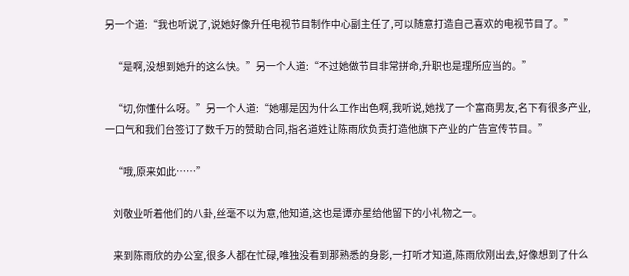另一个道:“我也听说了,说她好像升任电视节目制作中心副主任了,可以随意打造自己喜欢的电视节目了。”

    “是啊,没想到她升的这么快。”另一个人道:“不过她做节目非常拼命,升职也是理所应当的。”

    “切,你懂什么呀。”另一个人道:“她哪是因为什么工作出色啊,我听说,她找了一个富商男友,名下有很多产业,一口气和我们台签订了数千万的赞助合同,指名道姓让陈雨欣负责打造他旗下产业的广告宣传节目。”

    “哦,原来如此……”

    刘敬业听着他们的八卦,丝毫不以为意,他知道,这也是谭亦星给他留下的小礼物之一。

    来到陈雨欣的办公室,很多人都在忙碌,唯独没看到那熟悉的身影,一打听才知道,陈雨欣刚出去,好像想到了什么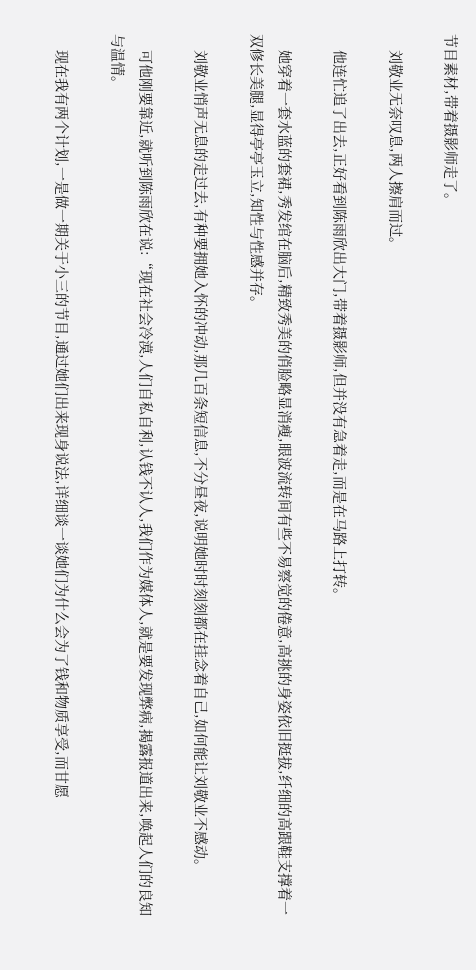节目素材,带着摄影师走了。

    刘敬业无奈叹息,两人擦肩而过。

    他连忙追了出去,正好看到陈雨欣出大门,带着摄影师,但并没有急着走,而是在马路上打转。

    她穿着一套水蓝的套裙,秀发绾在脑后,精致秀美的俏脸略显消瘦,眼波流转间有些不易察觉的倦意,高挑的身姿依旧挺拔,纤细的高跟鞋支撑着一双修长美腿,显得亭亭玉立,知性与性感并存。

    刘敬业悄声无息的走过去,有种要拥她入怀的冲动,那几百条短信息,不分昼夜,说明她时时刻刻都在挂念着自己,如何能让刘敬业不感动。

    可他刚要靠近,就听到陈雨欣在说:“现在社会冷漠,人们自私自利,认钱不认人,我们作为媒体人,就是要发现弊病,揭露报道出来,唤起人们的良知与温情。

    现在我有两个计划,一是做一期关于小三的节目,通过她们出来现身说法,详细谈一谈她们为什么会为了钱和物质享受,而甘愿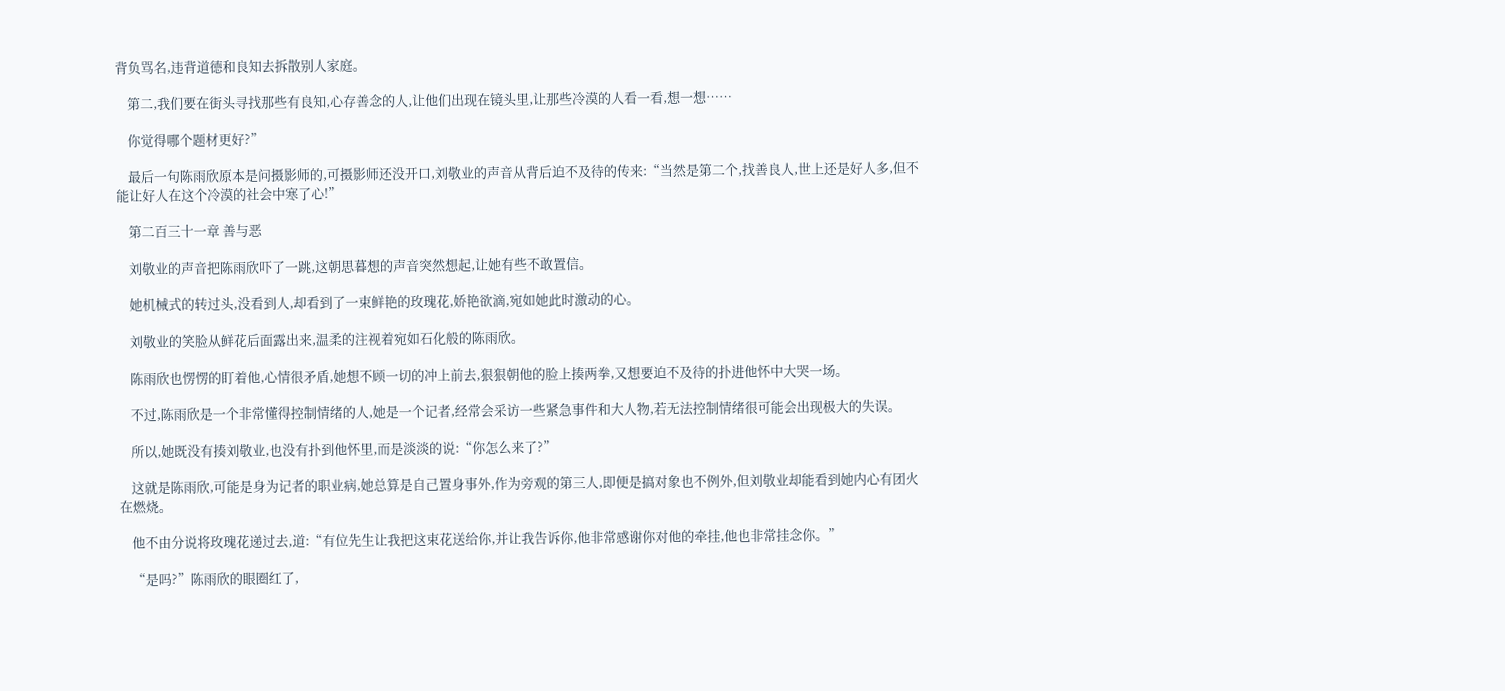背负骂名,违背道德和良知去拆散别人家庭。

    第二,我们要在街头寻找那些有良知,心存善念的人,让他们出现在镜头里,让那些冷漠的人看一看,想一想……

    你觉得哪个题材更好?”

    最后一句陈雨欣原本是问摄影师的,可摄影师还没开口,刘敬业的声音从背后迫不及待的传来:“当然是第二个,找善良人,世上还是好人多,但不能让好人在这个冷漠的社会中寒了心!”

    第二百三十一章 善与恶

    刘敬业的声音把陈雨欣吓了一跳,这朝思暮想的声音突然想起,让她有些不敢置信。

    她机械式的转过头,没看到人,却看到了一束鲜艳的玫瑰花,娇艳欲滴,宛如她此时激动的心。

    刘敬业的笑脸从鲜花后面露出来,温柔的注视着宛如石化般的陈雨欣。

    陈雨欣也愣愣的盯着他,心情很矛盾,她想不顾一切的冲上前去,狠狠朝他的脸上揍两拳,又想要迫不及待的扑进他怀中大哭一场。

    不过,陈雨欣是一个非常懂得控制情绪的人,她是一个记者,经常会采访一些紧急事件和大人物,若无法控制情绪很可能会出现极大的失误。

    所以,她既没有揍刘敬业,也没有扑到他怀里,而是淡淡的说:“你怎么来了?”

    这就是陈雨欣,可能是身为记者的职业病,她总算是自己置身事外,作为旁观的第三人,即便是搞对象也不例外,但刘敬业却能看到她内心有团火在燃烧。

    他不由分说将玫瑰花递过去,道:“有位先生让我把这束花送给你,并让我告诉你,他非常感谢你对他的牵挂,他也非常挂念你。”

    “是吗?”陈雨欣的眼圈红了,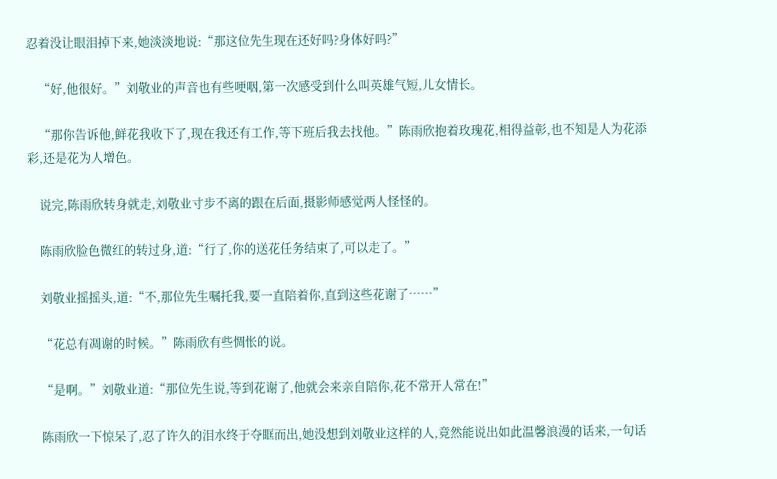忍着没让眼泪掉下来,她淡淡地说:“那这位先生现在还好吗?身体好吗?”

    “好,他很好。”刘敬业的声音也有些哽咽,第一次感受到什么叫英雄气短,儿女情长。

    “那你告诉他,鲜花我收下了,现在我还有工作,等下班后我去找他。”陈雨欣抱着玫瑰花,相得益彰,也不知是人为花添彩,还是花为人增色。

    说完,陈雨欣转身就走,刘敬业寸步不离的跟在后面,摄影师感觉两人怪怪的。

    陈雨欣脸色微红的转过身,道:“行了,你的送花任务结束了,可以走了。”

    刘敬业摇摇头,道:“不,那位先生嘱托我,要一直陪着你,直到这些花谢了……”

    “花总有凋谢的时候。”陈雨欣有些惆怅的说。

    “是啊。”刘敬业道:“那位先生说,等到花谢了,他就会来亲自陪你,花不常开人常在!”

    陈雨欣一下惊呆了,忍了许久的泪水终于夺眶而出,她没想到刘敬业这样的人,竟然能说出如此温馨浪漫的话来,一句话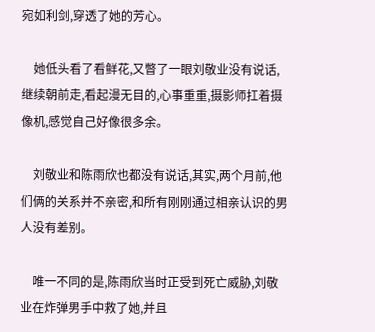宛如利剑,穿透了她的芳心。

    她低头看了看鲜花,又瞥了一眼刘敬业没有说话,继续朝前走,看起漫无目的,心事重重,摄影师扛着摄像机,感觉自己好像很多余。

    刘敬业和陈雨欣也都没有说话,其实,两个月前,他们俩的关系并不亲密,和所有刚刚通过相亲认识的男人没有差别。

    唯一不同的是,陈雨欣当时正受到死亡威胁,刘敬业在炸弹男手中救了她,并且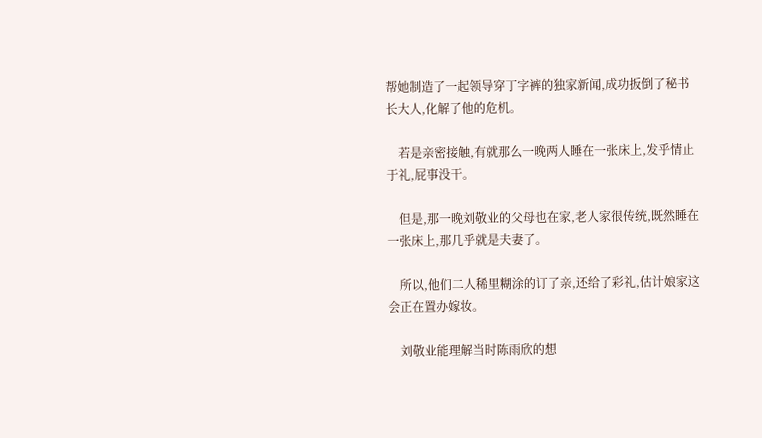帮她制造了一起领导穿丁字裤的独家新闻,成功扳倒了秘书长大人,化解了他的危机。

    若是亲密接触,有就那么一晚两人睡在一张床上,发乎情止于礼,屁事没干。

    但是,那一晚刘敬业的父母也在家,老人家很传统,既然睡在一张床上,那几乎就是夫妻了。

    所以,他们二人稀里糊涂的订了亲,还给了彩礼,估计娘家这会正在置办嫁妆。

    刘敬业能理解当时陈雨欣的想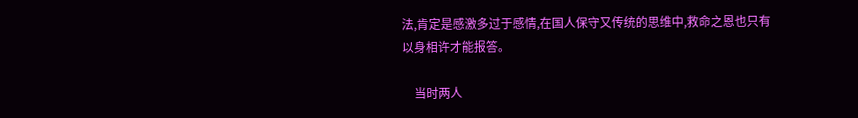法,肯定是感激多过于感情,在国人保守又传统的思维中,救命之恩也只有以身相许才能报答。

    当时两人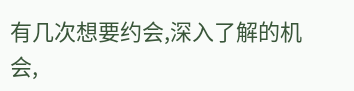有几次想要约会,深入了解的机会,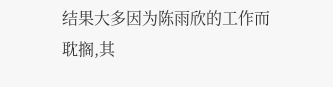结果大多因为陈雨欣的工作而耽搁,其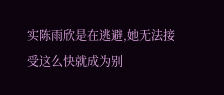实陈雨欣是在逃避,她无法接受这么快就成为别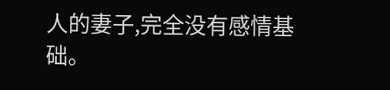人的妻子,完全没有感情基础。